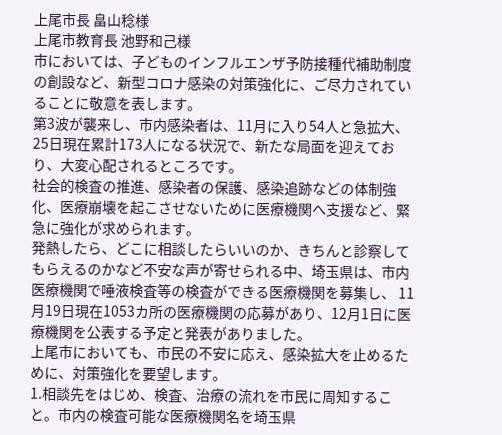上尾市長 畠山稔様
上尾市教育長 池野和己様
市においては、子どものインフルエンザ予防接種代補助制度の創設など、新型コロナ感染の対策強化に、ご尽力されていることに敬意を表します。
第3波が襲来し、市内感染者は、11月に入り54人と急拡大、25日現在累計173人になる状況で、新たな局面を迎えており、大変心配されるところです。
社会的検査の推進、感染者の保護、感染追跡などの体制強化、医療崩壊を起こさせないために医療機関へ支援など、緊急に強化が求められます。
発熱したら、どこに相談したらいいのか、きちんと診察してもらえるのかなど不安な声が寄せられる中、埼玉県は、市内医療機関で唾液検査等の検査ができる医療機関を募集し、 11月19日現在1053カ所の医療機関の応募があり、12月1日に医療機関を公表する予定と発表がありました。
上尾市においても、市民の不安に応え、感染拡大を止めるために、対策強化を要望します。
1.相談先をはじめ、検査、治療の流れを市民に周知すること。市内の検査可能な医療機関名を埼玉県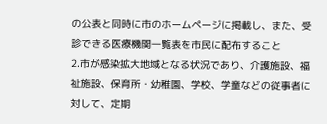の公表と同時に市のホームページに掲載し、また、受診できる医療機関一覧表を市民に配布すること
2.市が感染拡大地域となる状況であり、介護施設、福祉施設、保育所・幼稚園、学校、学童などの従事者に対して、定期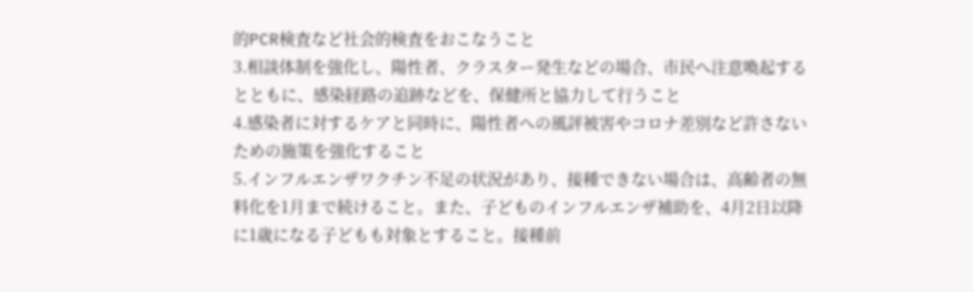的PCR検査など社会的検査をおこなうこと
3.相談体制を強化し、陽性者、クラスター発生などの場合、市民へ注意喚起するとともに、感染経路の追跡などを、保健所と協力して行うこと
4.感染者に対するケアと同時に、陽性者への風評被害やコロナ差別など許さないための施策を強化すること
5.インフルエンザワクチン不足の状況があり、接種できない場合は、高齢者の無料化を1月まで続けること。また、子どものインフルエンザ補助を、4月2日以降に1歳になる子どもも対象とすること。接種前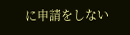に申請をしない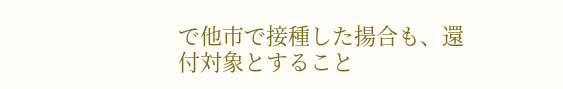で他市で接種した揚合も、還付対象とすること